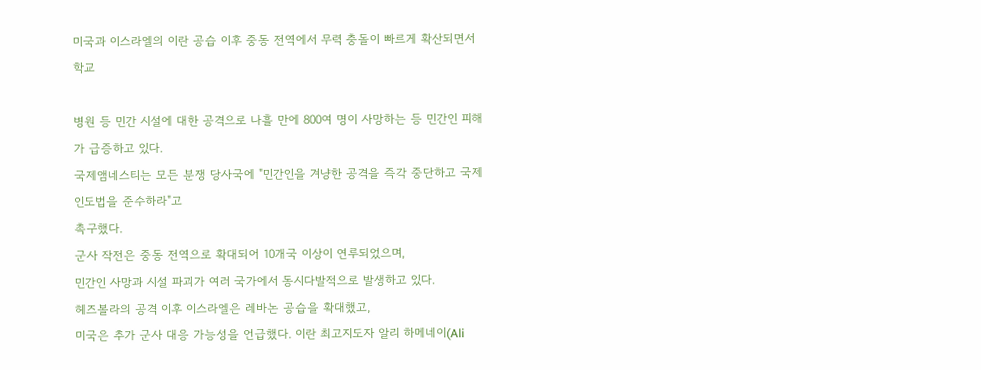미국과 이스라엘의 이란 공습 이후 중동 전역에서 무력 충돌이 빠르게 확산되면서 학교

병원 등 민간 시설에 대한 공격으로 나흘 만에 800여 명이 사망하는 등 민간인 피해가 급증하고 있다.
국제앰네스티는 모든 분쟁 당사국에 "민간인을 겨냥한 공격을 즉각 중단하고 국제인도법을 준수하라"고
촉구했다.
군사 작전은 중동 전역으로 확대되어 10개국 이상이 연루되었으며,
민간인 사망과 시설 파괴가 여러 국가에서 동시다발적으로 발생하고 있다.
헤즈볼라의 공격 이후 이스라엘은 레바논 공습을 확대했고,
미국은 추가 군사 대응 가능성을 언급했다. 이란 최고지도자 알리 하메네이(Ali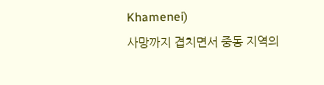Khamenei)
사망까지 겹치면서 중동 지역의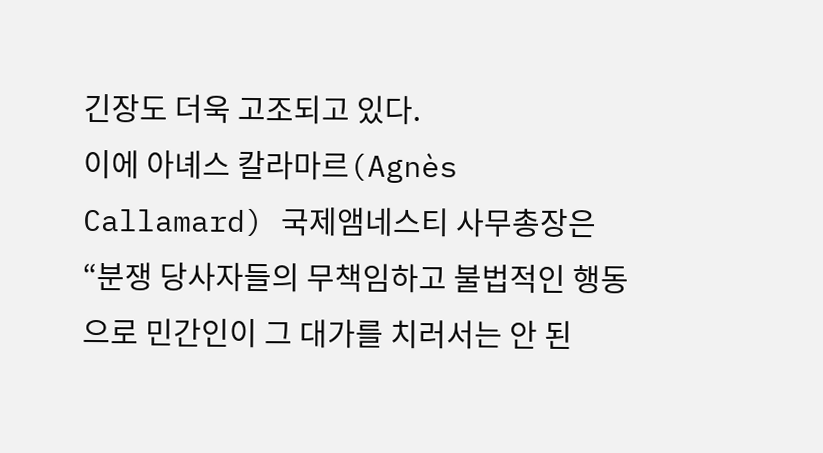긴장도 더욱 고조되고 있다.
이에 아녜스 칼라마르(Agnès Callamard) 국제앰네스티 사무총장은
“분쟁 당사자들의 무책임하고 불법적인 행동으로 민간인이 그 대가를 치러서는 안 된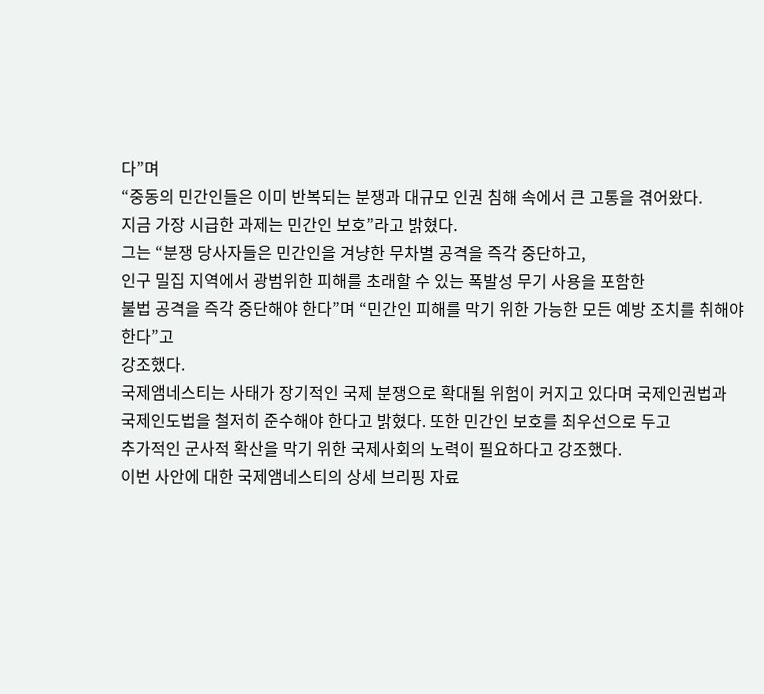다”며
“중동의 민간인들은 이미 반복되는 분쟁과 대규모 인권 침해 속에서 큰 고통을 겪어왔다.
지금 가장 시급한 과제는 민간인 보호”라고 밝혔다.
그는 “분쟁 당사자들은 민간인을 겨냥한 무차별 공격을 즉각 중단하고,
인구 밀집 지역에서 광범위한 피해를 초래할 수 있는 폭발성 무기 사용을 포함한
불법 공격을 즉각 중단해야 한다”며 “민간인 피해를 막기 위한 가능한 모든 예방 조치를 취해야 한다”고
강조했다.
국제앰네스티는 사태가 장기적인 국제 분쟁으로 확대될 위험이 커지고 있다며 국제인권법과
국제인도법을 철저히 준수해야 한다고 밝혔다. 또한 민간인 보호를 최우선으로 두고
추가적인 군사적 확산을 막기 위한 국제사회의 노력이 필요하다고 강조했다.
이번 사안에 대한 국제앰네스티의 상세 브리핑 자료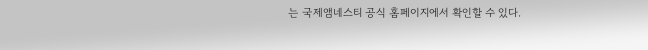는 국제앰네스티 공식 홈페이지에서 확인할 수 있다.